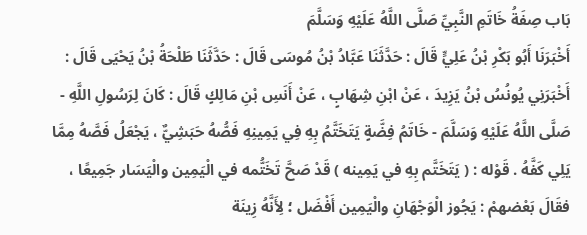بَاب صِفَةُ خَاتَمِ النَّبِيِّ صَلَّى اللَّهُ عَلَيْهِ وَسَلَّمَ
أَخْبَرَنَا أَبُو بَكْرِ بْنُ عَلِيٍّ قَالَ : حَدَّثَنَا عَبَّادُ بْنُ مُوسَى قَالَ : حَدَّثَنَا طَلْحَةُ بْنُ يَحْيَى قَالَ : أَخْبَرَنِي يُونُسُ بْنُ يَزِيدَ ، عَنْ ابْنِ شِهَابٍ ، عَنْ أَنَسِ بْنِ مَالِكٍ قَالَ : كَانَ لِرَسُولِ اللَّهِ - صَلَّى اللَّهُ عَلَيْهِ وَسَلَّمَ - خَاتَمُ فِضَّةٍ يَتَخَتَّمُ بِهِ فِي يَمِينِهِ فَصُّهُ حَبَشِيٌّ ، يَجْعَلُ فَصَّهُ مِمَّا يَلِي كَفَّهُ . قَوْله : ( يَتَخَتَّم بِهِ في يَمِينه ) قَدْ صَحَّ تَخَتُّمه في الْيَمِين والْيَسَار جَمِيعًا ، فقَالَ بَعْضهمْ : يَجُوز الْوَجْهَانِ والْيَمِين أَفْضَل ؛ لِأَنَّهُ زِينَة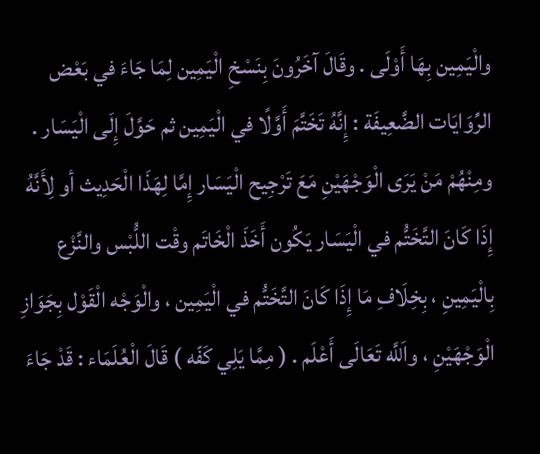والْيَمِين بِهَا أَوْلَى . وقَالَ آخَرُونَ بِنَسْخِ الْيَمِين لِمَا جَاءَ في بَعْض الرِّوَايَات الضَّعِيفَة : إِنَّهُ تَخَتَّمَ أَوَّلًا في الْيَمِين ثم حَوَّلَ إِلَى الْيَسَار .
ومِنْهُمْ مَنْ يَرَى الْوَجْهَيْنِ مَعَ تَرْجِيح الْيَسَار إِمَّا لِهَذَا الْحَدِيث أو لِأَنَّهُ إِذَا كَانَ التَّخَتُّم في الْيَسَار يَكُون أَخَذَ الْخَاتَم وقْت اللُّبْس والنَّزْع بِالْيَمِينِ ، بِخِلَافِ مَا إِذَا كَانَ التَّخَتُّم في الْيَمِين ، والْوَجْه الْقَوْل بِجَوَازِ الْوَجْهَيْنِ ، واَللَّه تَعَالَى أَعْلَم . ( مِمَّا يَلِي كَفّه ) قَالَ الْعُلَمَاء : قَدْ جَاءَ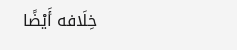خِلَافه أَيْضًا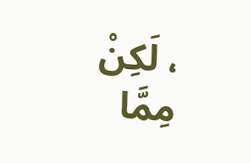، لَكِنْ مِمَّا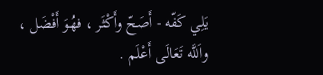يَلِي كَفّه - أَصَحّ وأَكْثَر ، فهُوَ أَفْضَل ، واَللَّه تَعَالَى أَعْلَم .